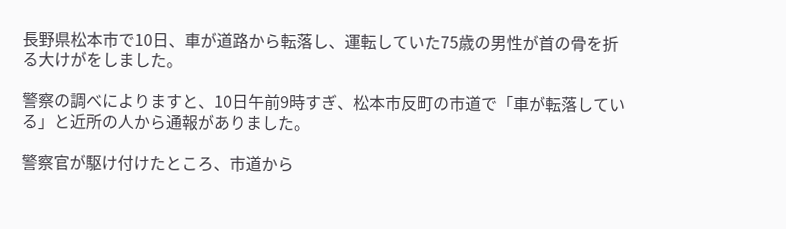長野県松本市で10日、車が道路から転落し、運転していた75歳の男性が首の骨を折る大けがをしました。

警察の調べによりますと、10日午前9時すぎ、松本市反町の市道で「車が転落している」と近所の人から通報がありました。

警察官が駆け付けたところ、市道から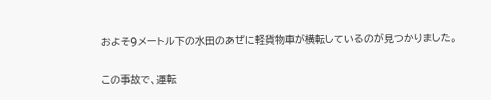およそ9メートル下の水田のあぜに軽貨物車が横転しているのが見つかりました。

この事故で、運転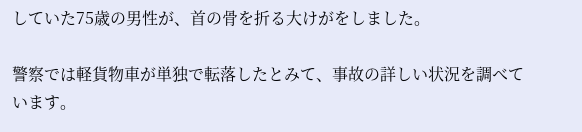していた75歳の男性が、首の骨を折る大けがをしました。

警察では軽貨物車が単独で転落したとみて、事故の詳しい状況を調べています。